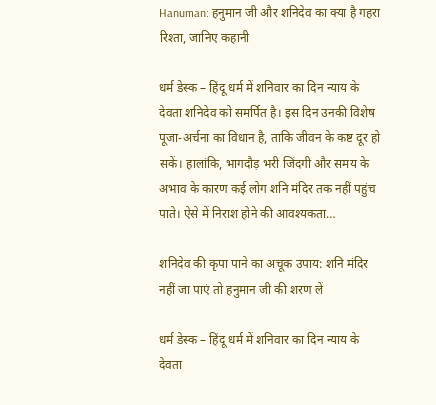Hanuman: हनुमान जी और शनिदेव का क्या है गहरा रिश्ता, जानिए कहानी

धर्म डेस्क – हिंदू धर्म में शनिवार का दिन न्याय के देवता शनिदेव को समर्पित है। इस दिन उनकी विशेष पूजा-अर्चना का विधान है, ताकि जीवन के कष्ट दूर हो सकें। हालांकि, भागदौड़ भरी जिंदगी और समय के अभाव के कारण कई लोग शनि मंदिर तक नहीं पहुंच पाते। ऐसे में निराश होने की आवश्यकता…

शनिदेव की कृपा पाने का अचूक उपाय: शनि मंदिर नहीं जा पाएं तो हनुमान जी की शरण लें

धर्म डेस्क – हिंदू धर्म में शनिवार का दिन न्याय के देवता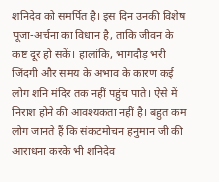शनिदेव को समर्पित है। इस दिन उनकी विशेष पूजा-अर्चना का विधान है, ताकि जीवन के कष्ट दूर हो सकें। हालांकि, भागदौड़ भरी जिंदगी और समय के अभाव के कारण कई लोग शनि मंदिर तक नहीं पहुंच पाते। ऐसे में निराश होने की आवश्यकता नहीं है। बहुत कम लोग जानते हैं कि संकटमोचन हनुमान जी की आराधना करके भी शनिदेव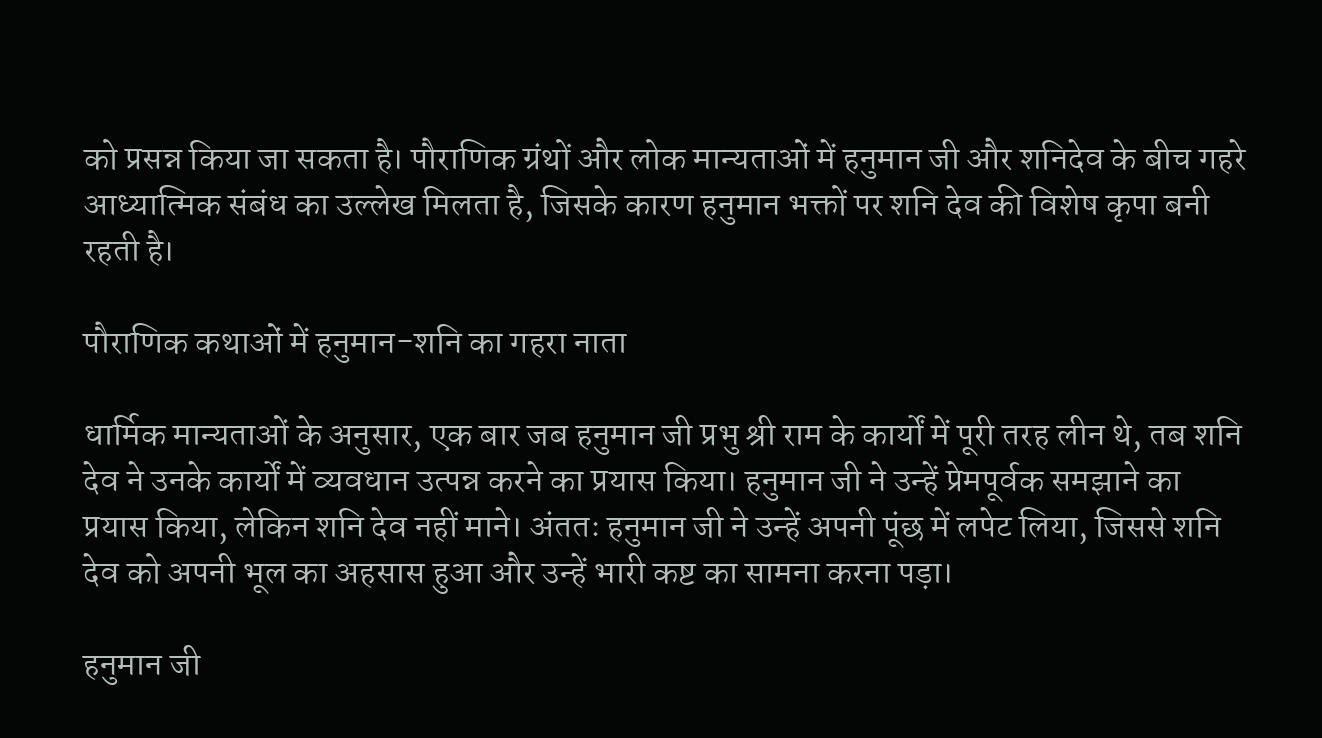को प्रसन्न किया जा सकता है। पौराणिक ग्रंथों और लोक मान्यताओं में हनुमान जी और शनिदेव के बीच गहरे आध्यात्मिक संबंध का उल्लेख मिलता है, जिसके कारण हनुमान भक्तों पर शनि देव की विशेष कृपा बनी रहती है।

पौराणिक कथाओं में हनुमान-शनि का गहरा नाता

धार्मिक मान्यताओं के अनुसार, एक बार जब हनुमान जी प्रभु श्री राम के कार्यों में पूरी तरह लीन थे, तब शनि देव ने उनके कार्यों में व्यवधान उत्पन्न करने का प्रयास किया। हनुमान जी ने उन्हें प्रेमपूर्वक समझाने का प्रयास किया, लेकिन शनि देव नहीं माने। अंततः हनुमान जी ने उन्हें अपनी पूंछ में लपेट लिया, जिससे शनि देव को अपनी भूल का अहसास हुआ और उन्हें भारी कष्ट का सामना करना पड़ा।

हनुमान जी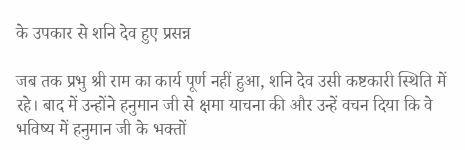के उपकार से शनि देव हुए प्रसन्न

जब तक प्रभु श्री राम का कार्य पूर्ण नहीं हुआ, शनि देव उसी कष्टकारी स्थिति में रहे। बाद में उन्होंने हनुमान जी से क्षमा याचना की और उन्हें वचन दिया कि वे भविष्य में हनुमान जी के भक्तों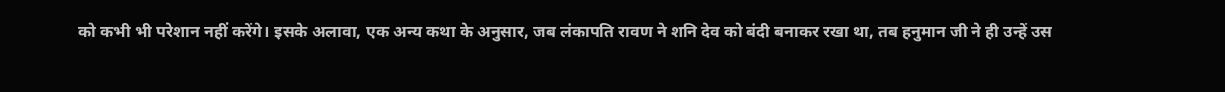को कभी भी परेशान नहीं करेंगे। इसके अलावा, एक अन्य कथा के अनुसार, जब लंकापति रावण ने शनि देव को बंदी बनाकर रखा था, तब हनुमान जी ने ही उन्हें उस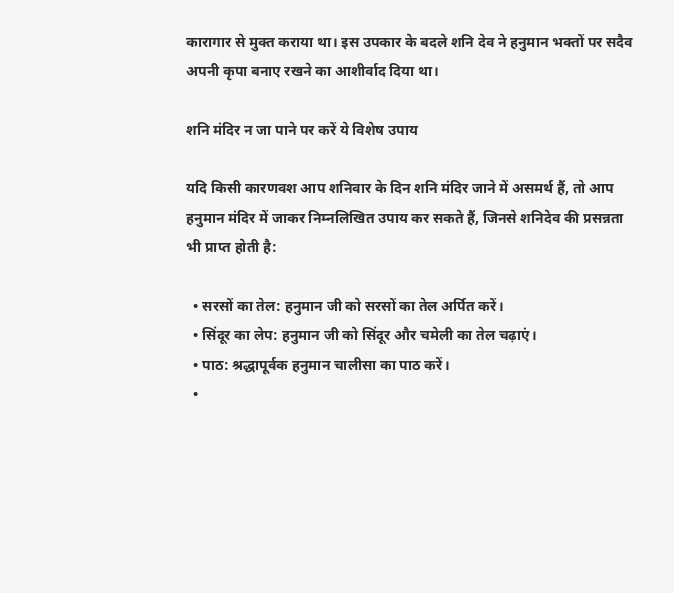कारागार से मुक्त कराया था। इस उपकार के बदले शनि देव ने हनुमान भक्तों पर सदैव अपनी कृपा बनाए रखने का आशीर्वाद दिया था।

शनि मंदिर न जा पाने पर करें ये विशेष उपाय

यदि किसी कारणवश आप शनिवार के दिन शनि मंदिर जाने में असमर्थ हैं, तो आप हनुमान मंदिर में जाकर निम्नलिखित उपाय कर सकते हैं, जिनसे शनिदेव की प्रसन्नता भी प्राप्त होती है:

  • सरसों का तेल: हनुमान जी को सरसों का तेल अर्पित करें।
  • सिंदूर का लेप: हनुमान जी को सिंदूर और चमेली का तेल चढ़ाएं।
  • पाठ: श्रद्धापूर्वक हनुमान चालीसा का पाठ करें।
  •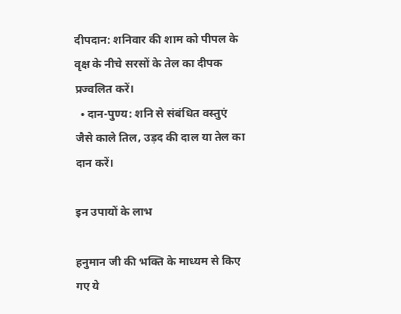दीपदान: शनिवार की शाम को पीपल के वृक्ष के नीचे सरसों के तेल का दीपक प्रज्वलित करें।
  • दान-पुण्य: शनि से संबंधित वस्तुएं जैसे काले तिल, उड़द की दाल या तेल का दान करें।

इन उपायों के लाभ

हनुमान जी की भक्ति के माध्यम से किए गए ये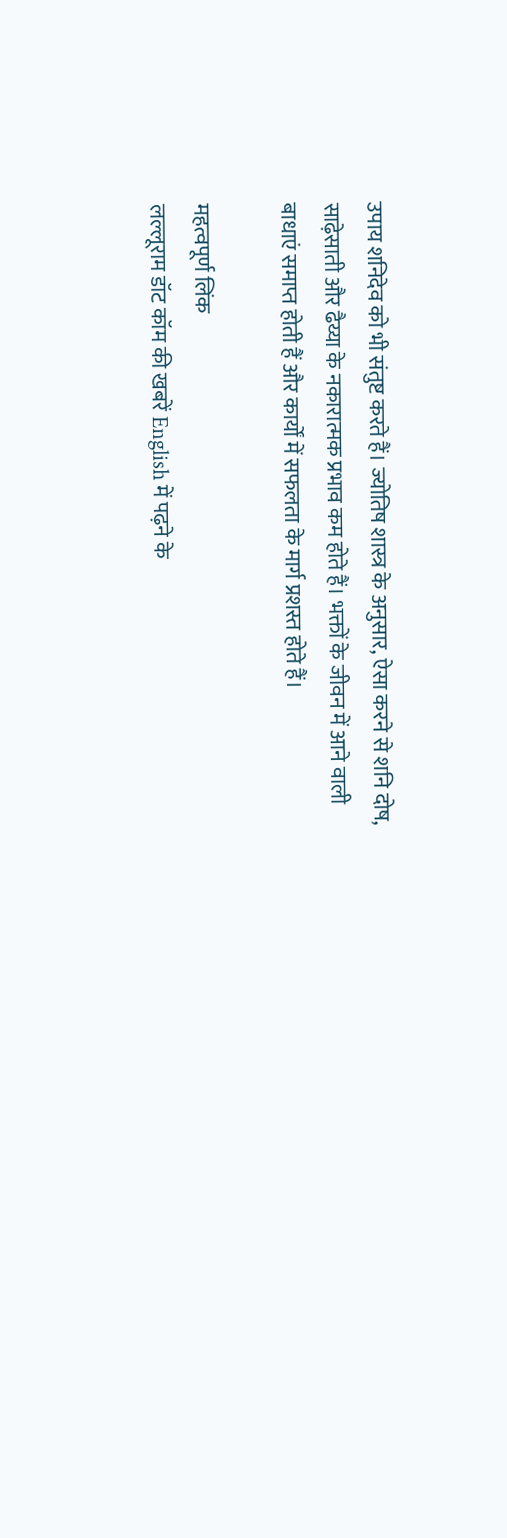उपाय शनिदेव को भी संतुष्ट करते हैं। ज्योतिष शास्त्र के अनुसार, ऐसा करने से शनि दोष, साढ़ेसाती और ढैय्या के नकारात्मक प्रभाव कम होते हैं। भक्तों के जीवन में आने वाली बाधाएं समाप्त होती हैं और कार्यों में सफलता के मार्ग प्रशस्त होते हैं।

महत्वपूर्ण लिंक
लल्लूराम डॉट कॉम की खबरें English में पढ़ने के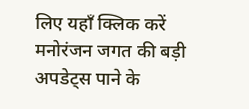लिए यहाँ क्लिक करें
मनोरंजन जगत की बड़ी अपडेट्स पाने के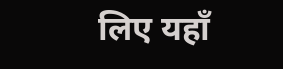लिए यहाँ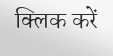क्लिक करें